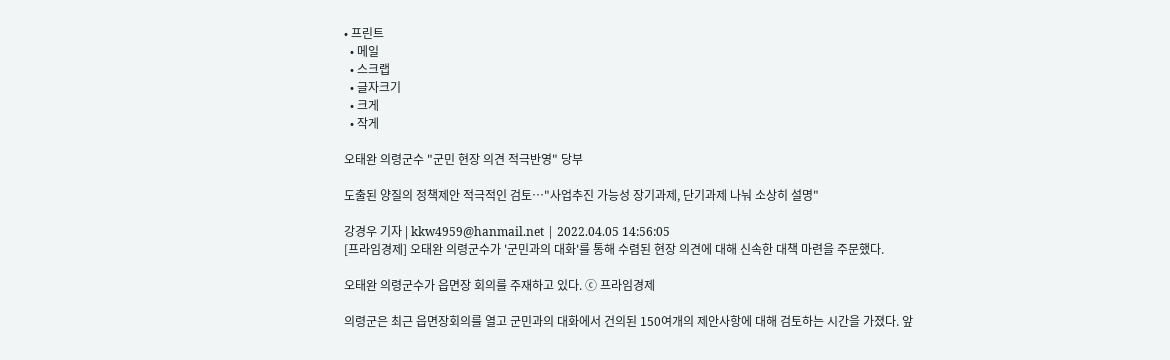• 프린트
  • 메일
  • 스크랩
  • 글자크기
  • 크게
  • 작게

오태완 의령군수 "군민 현장 의견 적극반영" 당부

도출된 양질의 정책제안 적극적인 검토…"사업추진 가능성 장기과제, 단기과제 나눠 소상히 설명"

강경우 기자 | kkw4959@hanmail.net | 2022.04.05 14:56:05
[프라임경제] 오태완 의령군수가 '군민과의 대화'를 통해 수렴된 현장 의견에 대해 신속한 대책 마련을 주문했다.

오태완 의령군수가 읍면장 회의를 주재하고 있다. ⓒ 프라임경제

의령군은 최근 읍면장회의를 열고 군민과의 대화에서 건의된 150여개의 제안사항에 대해 검토하는 시간을 가졌다. 앞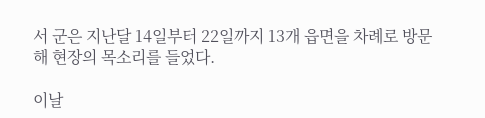서 군은 지난달 14일부터 22일까지 13개 읍면을 차례로 방문해 현장의 목소리를 들었다.

이날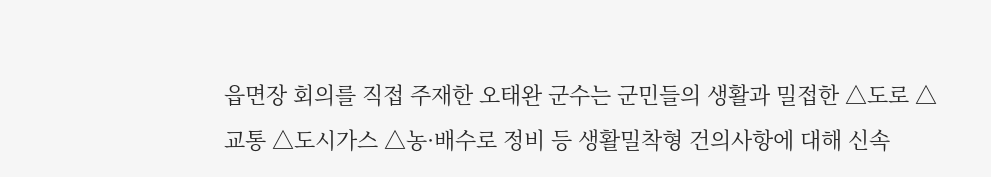읍면장 회의를 직접 주재한 오태완 군수는 군민들의 생활과 밀접한 △도로 △교통 △도시가스 △농·배수로 정비 등 생활밀착형 건의사항에 대해 신속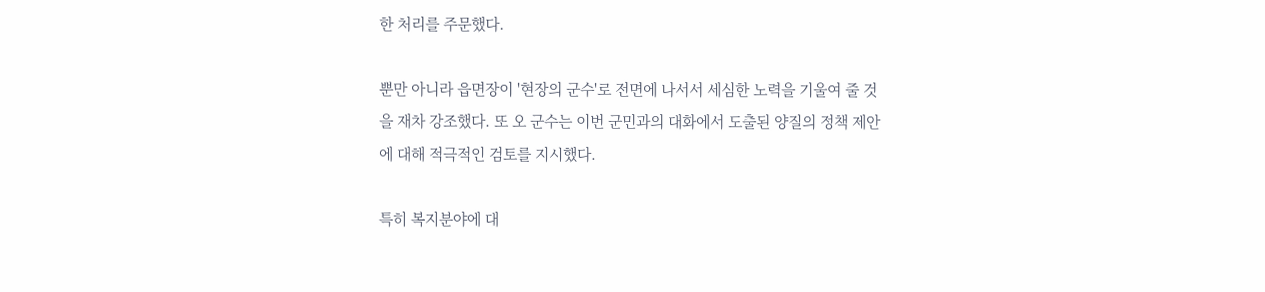한 처리를 주문했다.

뿐만 아니라 읍면장이 '현장의 군수'로 전면에 나서서 세심한 노력을 기울여 줄 것을 재차 강조했다. 또 오 군수는 이번 군민과의 대화에서 도출된 양질의 정책 제안에 대해 적극적인 검토를 지시했다.

특히 복지분야에 대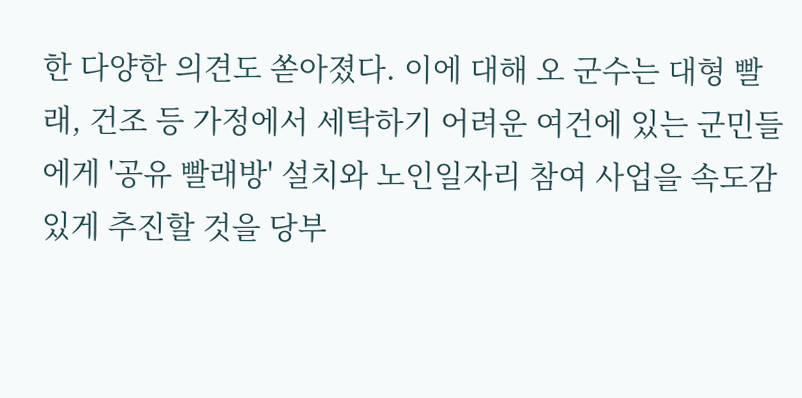한 다양한 의견도 쏟아졌다. 이에 대해 오 군수는 대형 빨래, 건조 등 가정에서 세탁하기 어려운 여건에 있는 군민들에게 '공유 빨래방' 설치와 노인일자리 참여 사업을 속도감 있게 추진할 것을 당부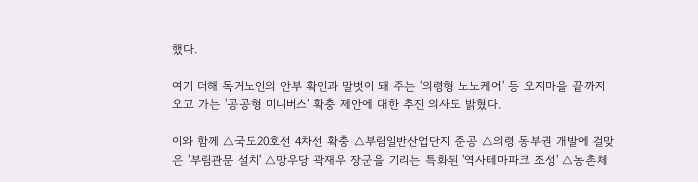했다.

여기 더해 독거노인의 안부 확인과 말벗이 돼 주는 '의령형 노노케어' 등 오지마을 끝까지 오고 가는 '공공형 미니버스' 확충 제안에 대한 추진 의사도 밝혔다.

이와 함께 △국도20호선 4차선 확충 △부림일반산업단지 준공 △의령 동부권 개발에 걸맞은 '부림관문 설치' △망우당 곽재우 장군을 기리는 특화된 '역사테마파크 조성' △농촌체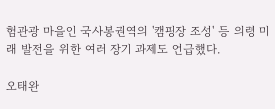험관광 마을인 국사봉권역의 '캠핑장 조성' 등 의령 미래 발전을 위한 여러 장기 과제도 언급했다.

오태완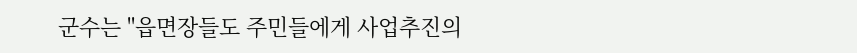군수는 "읍면장들도 주민들에게 사업추진의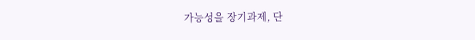가능성을 장기과제, 단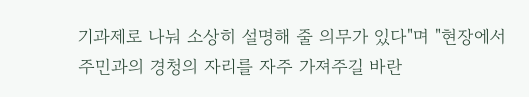기과제로 나눠 소상히 설명해 줄 의무가 있다"며 "현장에서 주민과의 경청의 자리를 자주 가져주길 바란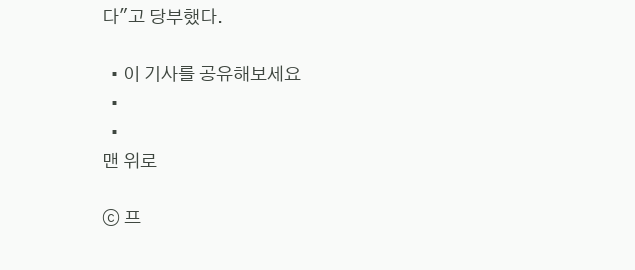다"고 당부했다.

  • 이 기사를 공유해보세요
  •
  •
맨 위로

ⓒ 프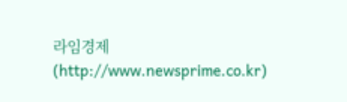라임경제(http://www.newsprime.co.kr)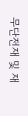무단전재 및 재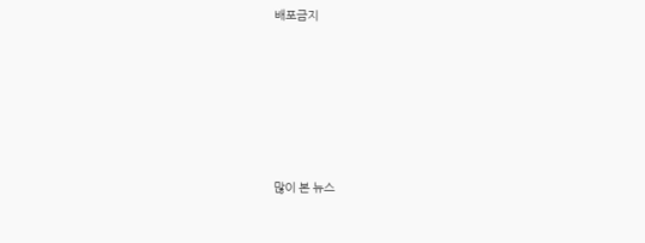배포금지






많이 본 뉴스